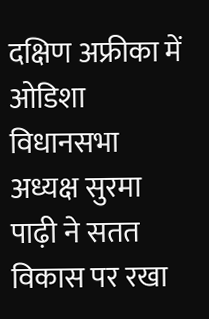दक्षिण अफ्रीका में ओडिशा विधानसभा अध्यक्ष सुरमा पाढ़ी ने सतत विकास पर रखा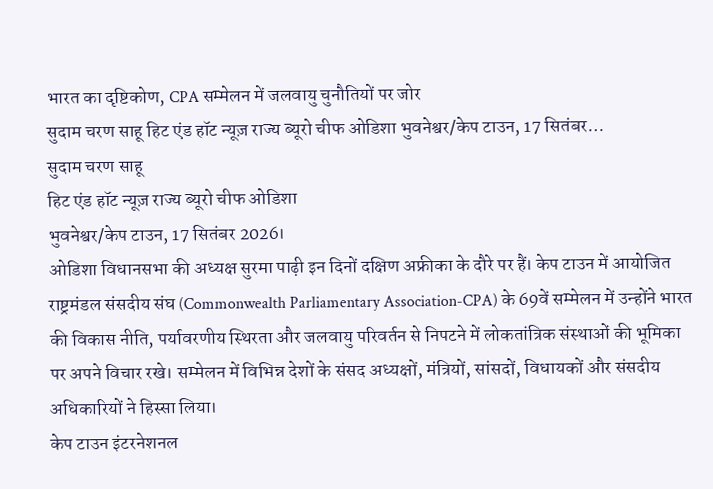भारत का दृष्टिकोण, CPA सम्मेलन में जलवायु चुनौतियों पर जोर
सुदाम चरण साहू हिट एंड हॉट न्यूज़ राज्य ब्यूरो चीफ ओडिशा भुवनेश्वर/केप टाउन, 17 सितंबर…
सुदाम चरण साहू
हिट एंड हॉट न्यूज़ राज्य ब्यूरो चीफ ओडिशा
भुवनेश्वर/केप टाउन, 17 सितंबर 2026।
ओडिशा विधानसभा की अध्यक्ष सुरमा पाढ़ी इन दिनों दक्षिण अफ्रीका के दौरे पर हैं। केप टाउन में आयोजित राष्ट्रमंडल संसदीय संघ (Commonwealth Parliamentary Association-CPA) के 69वें सम्मेलन में उन्होंने भारत की विकास नीति, पर्यावरणीय स्थिरता और जलवायु परिवर्तन से निपटने में लोकतांत्रिक संस्थाओं की भूमिका पर अपने विचार रखे। सम्मेलन में विभिन्न देशों के संसद अध्यक्षों, मंत्रियों, सांसदों, विधायकों और संसदीय अधिकारियों ने हिस्सा लिया।
केप टाउन इंटरनेशनल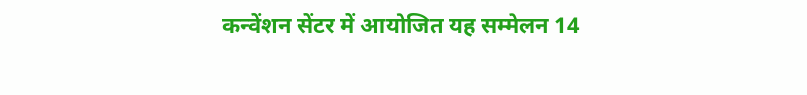कन्वेंशन सेंटर में आयोजित यह सम्मेलन 14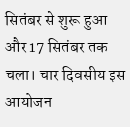सितंबर से शुरू हुआ और 17 सितंबर तक चला। चार दिवसीय इस आयोजन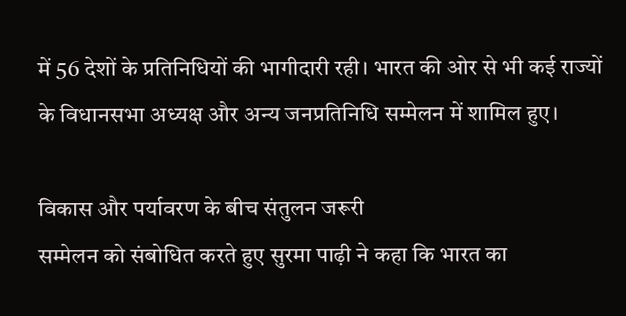में 56 देशों के प्रतिनिधियों की भागीदारी रही। भारत की ओर से भी कई राज्यों के विधानसभा अध्यक्ष और अन्य जनप्रतिनिधि सम्मेलन में शामिल हुए।

विकास और पर्यावरण के बीच संतुलन जरूरी
सम्मेलन को संबोधित करते हुए सुरमा पाढ़ी ने कहा कि भारत का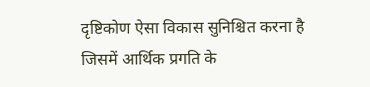दृष्टिकोण ऐसा विकास सुनिश्चित करना है जिसमें आर्थिक प्रगति के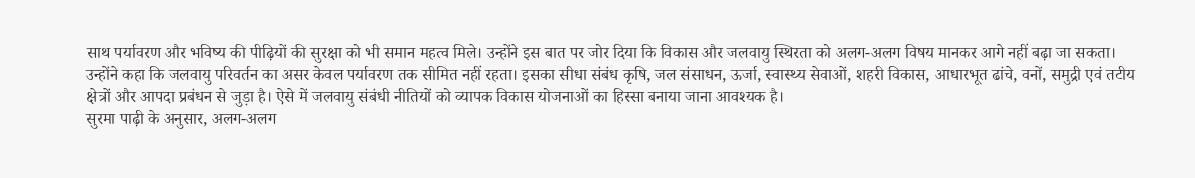साथ पर्यावरण और भविष्य की पीढ़ियों की सुरक्षा को भी समान महत्व मिले। उन्होंने इस बात पर जोर दिया कि विकास और जलवायु स्थिरता को अलग-अलग विषय मानकर आगे नहीं बढ़ा जा सकता।
उन्होंने कहा कि जलवायु परिवर्तन का असर केवल पर्यावरण तक सीमित नहीं रहता। इसका सीधा संबंध कृषि, जल संसाधन, ऊर्जा, स्वास्थ्य सेवाओं, शहरी विकास, आधारभूत ढांचे, वनों, समुद्री एवं तटीय क्षेत्रों और आपदा प्रबंधन से जुड़ा है। ऐसे में जलवायु संबंधी नीतियों को व्यापक विकास योजनाओं का हिस्सा बनाया जाना आवश्यक है।
सुरमा पाढ़ी के अनुसार, अलग-अलग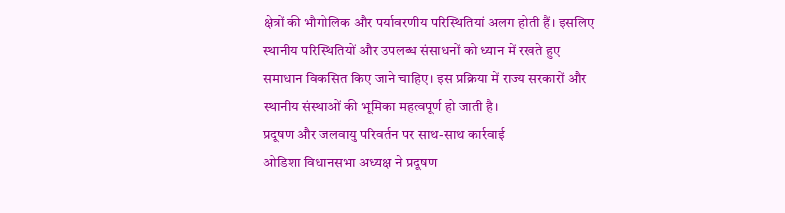क्षेत्रों की भौगोलिक और पर्यावरणीय परिस्थितियां अलग होती हैं। इसलिए स्थानीय परिस्थितियों और उपलब्ध संसाधनों को ध्यान में रखते हुए समाधान विकसित किए जाने चाहिए। इस प्रक्रिया में राज्य सरकारों और स्थानीय संस्थाओं की भूमिका महत्वपूर्ण हो जाती है।
प्रदूषण और जलवायु परिवर्तन पर साथ-साथ कार्रवाई
ओडिशा विधानसभा अध्यक्ष ने प्रदूषण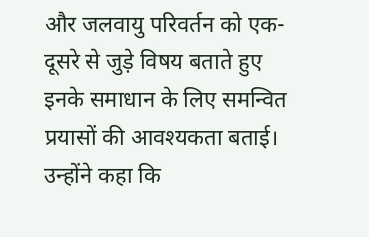और जलवायु परिवर्तन को एक-दूसरे से जुड़े विषय बताते हुए इनके समाधान के लिए समन्वित प्रयासों की आवश्यकता बताई। उन्होंने कहा कि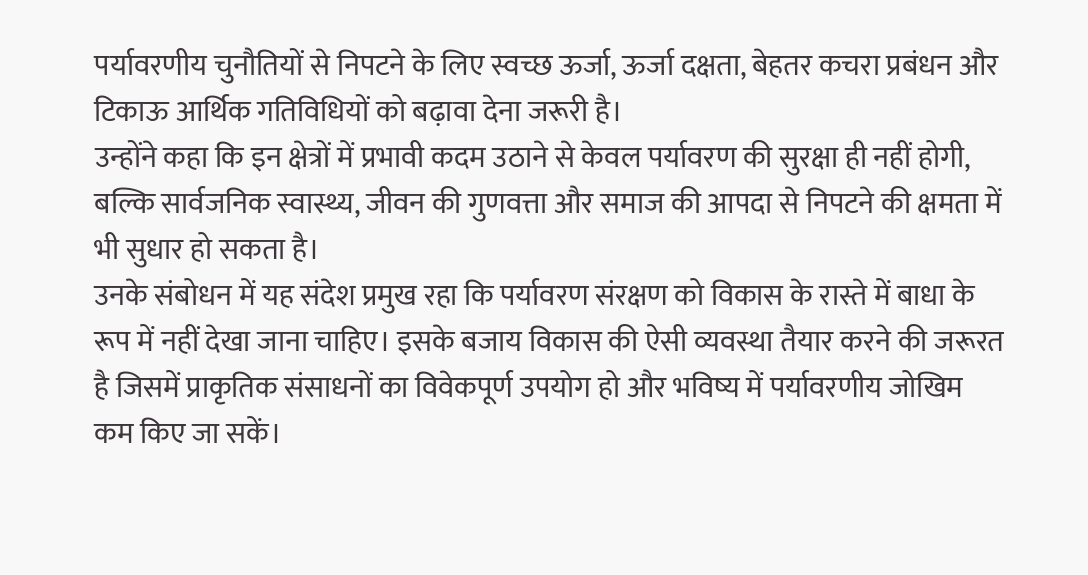पर्यावरणीय चुनौतियों से निपटने के लिए स्वच्छ ऊर्जा, ऊर्जा दक्षता, बेहतर कचरा प्रबंधन और टिकाऊ आर्थिक गतिविधियों को बढ़ावा देना जरूरी है।
उन्होंने कहा कि इन क्षेत्रों में प्रभावी कदम उठाने से केवल पर्यावरण की सुरक्षा ही नहीं होगी, बल्कि सार्वजनिक स्वास्थ्य, जीवन की गुणवत्ता और समाज की आपदा से निपटने की क्षमता में भी सुधार हो सकता है।
उनके संबोधन में यह संदेश प्रमुख रहा कि पर्यावरण संरक्षण को विकास के रास्ते में बाधा के रूप में नहीं देखा जाना चाहिए। इसके बजाय विकास की ऐसी व्यवस्था तैयार करने की जरूरत है जिसमें प्राकृतिक संसाधनों का विवेकपूर्ण उपयोग हो और भविष्य में पर्यावरणीय जोखिम कम किए जा सकें।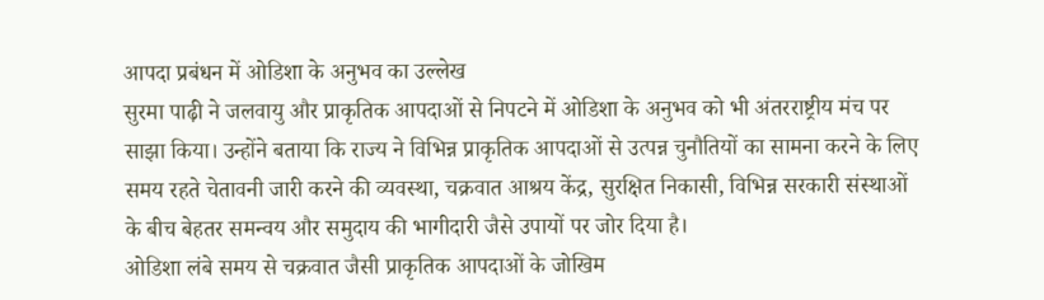आपदा प्रबंधन में ओडिशा के अनुभव का उल्लेख
सुरमा पाढ़ी ने जलवायु और प्राकृतिक आपदाओं से निपटने में ओडिशा के अनुभव को भी अंतरराष्ट्रीय मंच पर साझा किया। उन्होंने बताया कि राज्य ने विभिन्न प्राकृतिक आपदाओं से उत्पन्न चुनौतियों का सामना करने के लिए समय रहते चेतावनी जारी करने की व्यवस्था, चक्रवात आश्रय केंद्र, सुरक्षित निकासी, विभिन्न सरकारी संस्थाओं के बीच बेहतर समन्वय और समुदाय की भागीदारी जैसे उपायों पर जोर दिया है।
ओडिशा लंबे समय से चक्रवात जैसी प्राकृतिक आपदाओं के जोखिम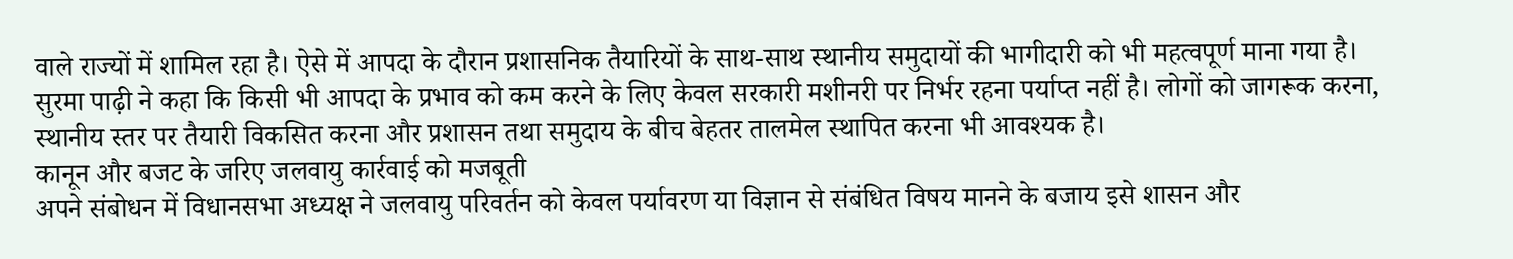वाले राज्यों में शामिल रहा है। ऐसे में आपदा के दौरान प्रशासनिक तैयारियों के साथ-साथ स्थानीय समुदायों की भागीदारी को भी महत्वपूर्ण माना गया है।
सुरमा पाढ़ी ने कहा कि किसी भी आपदा के प्रभाव को कम करने के लिए केवल सरकारी मशीनरी पर निर्भर रहना पर्याप्त नहीं है। लोगों को जागरूक करना, स्थानीय स्तर पर तैयारी विकसित करना और प्रशासन तथा समुदाय के बीच बेहतर तालमेल स्थापित करना भी आवश्यक है।
कानून और बजट के जरिए जलवायु कार्रवाई को मजबूती
अपने संबोधन में विधानसभा अध्यक्ष ने जलवायु परिवर्तन को केवल पर्यावरण या विज्ञान से संबंधित विषय मानने के बजाय इसे शासन और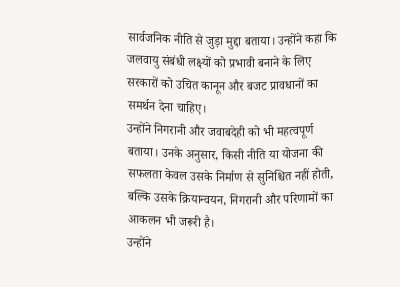सार्वजनिक नीति से जुड़ा मुद्दा बताया। उन्होंने कहा कि जलवायु संबंधी लक्ष्यों को प्रभावी बनाने के लिए सरकारों को उचित कानून और बजट प्रावधानों का समर्थन देना चाहिए।
उन्होंने निगरानी और जवाबदेही को भी महत्वपूर्ण बताया। उनके अनुसार, किसी नीति या योजना की सफलता केवल उसके निर्माण से सुनिश्चित नहीं होती, बल्कि उसके क्रियान्वयन, निगरानी और परिणामों का आकलन भी जरूरी है।
उन्होंने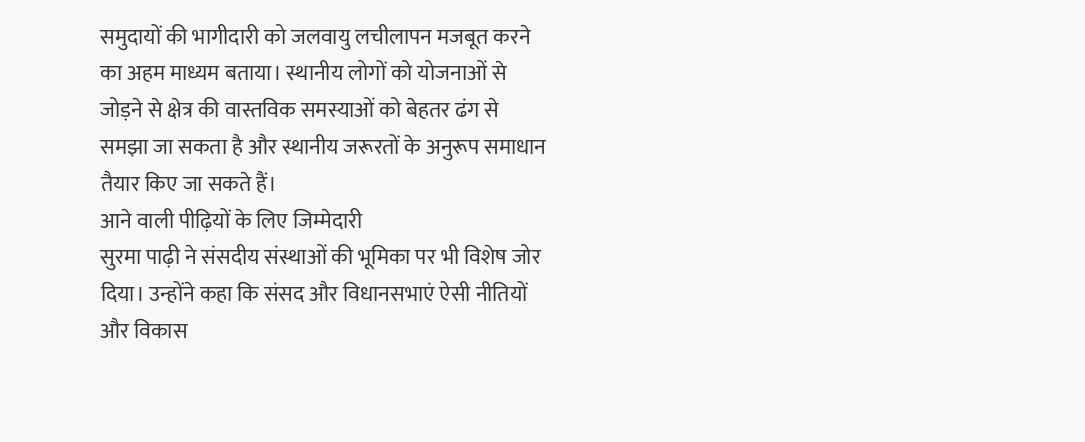समुदायों की भागीदारी को जलवायु लचीलापन मजबूत करने का अहम माध्यम बताया। स्थानीय लोगों को योजनाओं से जोड़ने से क्षेत्र की वास्तविक समस्याओं को बेहतर ढंग से समझा जा सकता है और स्थानीय जरूरतों के अनुरूप समाधान तैयार किए जा सकते हैं।
आने वाली पीढ़ियों के लिए जिम्मेदारी
सुरमा पाढ़ी ने संसदीय संस्थाओं की भूमिका पर भी विशेष जोर दिया। उन्होंने कहा कि संसद और विधानसभाएं ऐसी नीतियों और विकास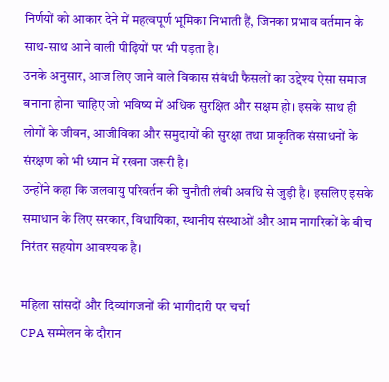निर्णयों को आकार देने में महत्वपूर्ण भूमिका निभाती हैं, जिनका प्रभाव वर्तमान के साथ-साथ आने वाली पीढ़ियों पर भी पड़ता है।
उनके अनुसार, आज लिए जाने वाले विकास संबंधी फैसलों का उद्देश्य ऐसा समाज बनाना होना चाहिए जो भविष्य में अधिक सुरक्षित और सक्षम हो। इसके साथ ही लोगों के जीवन, आजीविका और समुदायों की सुरक्षा तथा प्राकृतिक संसाधनों के संरक्षण को भी ध्यान में रखना जरूरी है।
उन्होंने कहा कि जलवायु परिवर्तन की चुनौती लंबी अवधि से जुड़ी है। इसलिए इसके समाधान के लिए सरकार, विधायिका, स्थानीय संस्थाओं और आम नागरिकों के बीच निरंतर सहयोग आवश्यक है।

महिला सांसदों और दिव्यांगजनों की भागीदारी पर चर्चा
CPA सम्मेलन के दौरान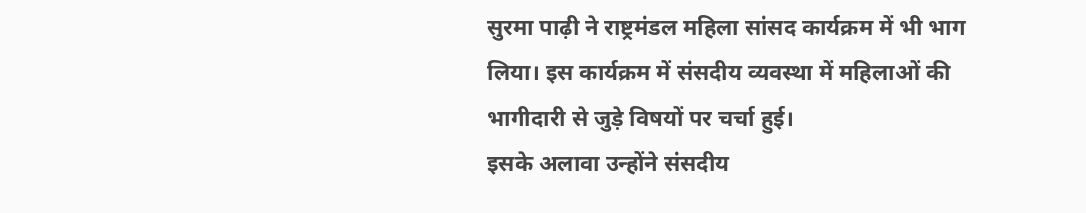सुरमा पाढ़ी ने राष्ट्रमंडल महिला सांसद कार्यक्रम में भी भाग लिया। इस कार्यक्रम में संसदीय व्यवस्था में महिलाओं की भागीदारी से जुड़े विषयों पर चर्चा हुई।
इसके अलावा उन्होंने संसदीय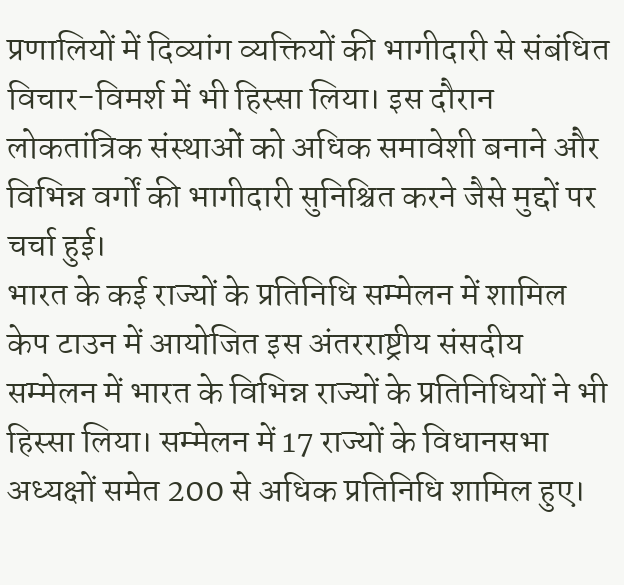प्रणालियों में दिव्यांग व्यक्तियों की भागीदारी से संबंधित विचार-विमर्श में भी हिस्सा लिया। इस दौरान लोकतांत्रिक संस्थाओं को अधिक समावेशी बनाने और विभिन्न वर्गों की भागीदारी सुनिश्चित करने जैसे मुद्दों पर चर्चा हुई।
भारत के कई राज्यों के प्रतिनिधि सम्मेलन में शामिल
केप टाउन में आयोजित इस अंतरराष्ट्रीय संसदीय सम्मेलन में भारत के विभिन्न राज्यों के प्रतिनिधियों ने भी हिस्सा लिया। सम्मेलन में 17 राज्यों के विधानसभा अध्यक्षों समेत 200 से अधिक प्रतिनिधि शामिल हुए।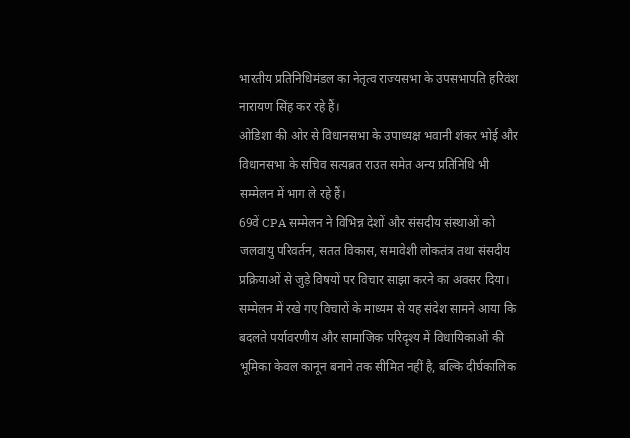भारतीय प्रतिनिधिमंडल का नेतृत्व राज्यसभा के उपसभापति हरिवंश नारायण सिंह कर रहे हैं।
ओडिशा की ओर से विधानसभा के उपाध्यक्ष भवानी शंकर भोई और विधानसभा के सचिव सत्यब्रत राउत समेत अन्य प्रतिनिधि भी सम्मेलन में भाग ले रहे हैं।
69वें CPA सम्मेलन ने विभिन्न देशों और संसदीय संस्थाओं को जलवायु परिवर्तन, सतत विकास, समावेशी लोकतंत्र तथा संसदीय प्रक्रियाओं से जुड़े विषयों पर विचार साझा करने का अवसर दिया। सम्मेलन में रखे गए विचारों के माध्यम से यह संदेश सामने आया कि बदलते पर्यावरणीय और सामाजिक परिदृश्य में विधायिकाओं की भूमिका केवल कानून बनाने तक सीमित नहीं है, बल्कि दीर्घकालिक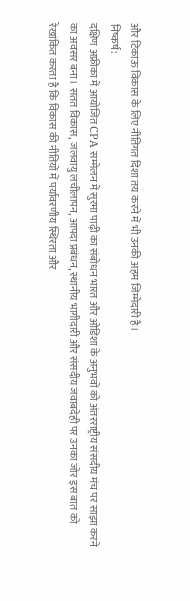और टिकाऊ विकास के लिए नीतिगत दिशा तय करने में भी उनकी अहम जिम्मेदारी है।
निष्कर्ष:
दक्षिण अफ्रीका में आयोजित CPA सम्मेलन में सुरमा पाढ़ी का संबोधन भारत और ओडिशा के अनुभवों को अंतरराष्ट्रीय संसदीय मंच पर साझा करने का अवसर बना। सतत विकास, जलवायु लचीलापन, आपदा प्रबंधन, स्थानीय भागीदारी और संसदीय जवाबदेही पर उनका जोर इस बात को रेखांकित करता है कि विकास की नीतियों में पर्यावरणीय स्थिरता और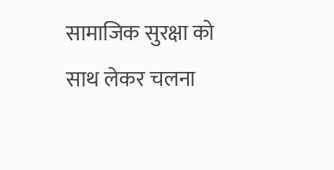सामाजिक सुरक्षा को साथ लेकर चलना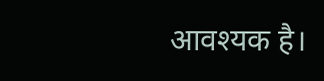आवश्यक है।